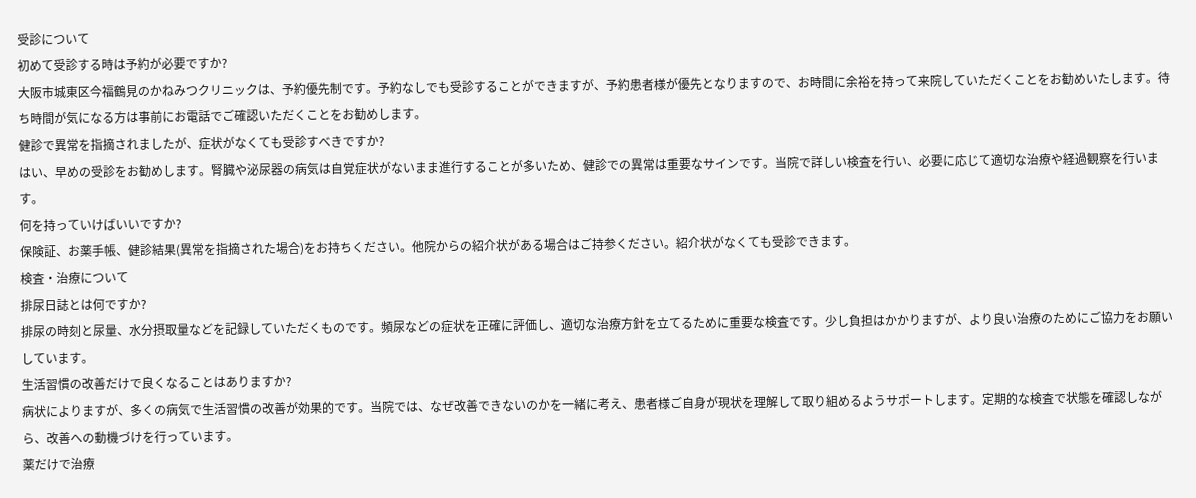受診について
初めて受診する時は予約が必要ですか?
大阪市城東区今福鶴見のかねみつクリニックは、予約優先制です。予約なしでも受診することができますが、予約患者様が優先となりますので、お時間に余裕を持って来院していただくことをお勧めいたします。待ち時間が気になる方は事前にお電話でご確認いただくことをお勧めします。
健診で異常を指摘されましたが、症状がなくても受診すべきですか?
はい、早めの受診をお勧めします。腎臓や泌尿器の病気は自覚症状がないまま進行することが多いため、健診での異常は重要なサインです。当院で詳しい検査を行い、必要に応じて適切な治療や経過観察を行います。
何を持っていけばいいですか?
保険証、お薬手帳、健診結果(異常を指摘された場合)をお持ちください。他院からの紹介状がある場合はご持参ください。紹介状がなくても受診できます。
検査・治療について
排尿日誌とは何ですか?
排尿の時刻と尿量、水分摂取量などを記録していただくものです。頻尿などの症状を正確に評価し、適切な治療方針を立てるために重要な検査です。少し負担はかかりますが、より良い治療のためにご協力をお願いしています。
生活習慣の改善だけで良くなることはありますか?
病状によりますが、多くの病気で生活習慣の改善が効果的です。当院では、なぜ改善できないのかを一緒に考え、患者様ご自身が現状を理解して取り組めるようサポートします。定期的な検査で状態を確認しながら、改善への動機づけを行っています。
薬だけで治療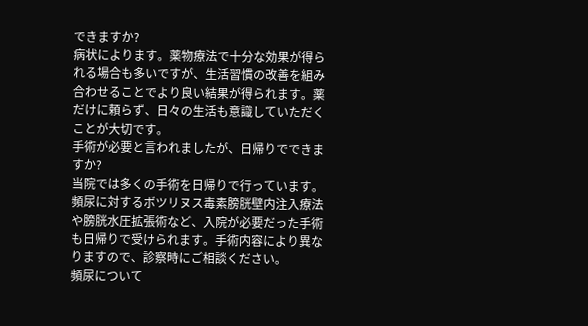できますか?
病状によります。薬物療法で十分な効果が得られる場合も多いですが、生活習慣の改善を組み合わせることでより良い結果が得られます。薬だけに頼らず、日々の生活も意識していただくことが大切です。
手術が必要と言われましたが、日帰りでできますか?
当院では多くの手術を日帰りで行っています。頻尿に対するボツリヌス毒素膀胱壁内注入療法や膀胱水圧拡張術など、入院が必要だった手術も日帰りで受けられます。手術内容により異なりますので、診察時にご相談ください。
頻尿について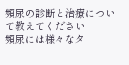頻尿の診断と治療について教えてください
頻尿には様々なタ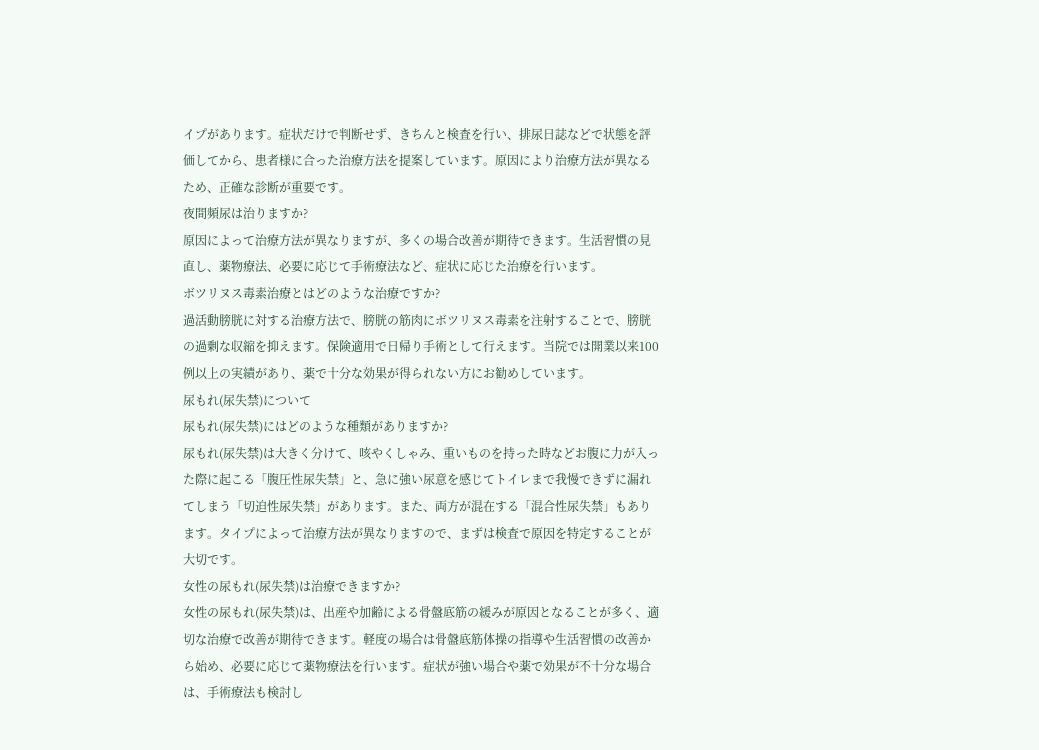イプがあります。症状だけで判断せず、きちんと検査を行い、排尿日誌などで状態を評価してから、患者様に合った治療方法を提案しています。原因により治療方法が異なるため、正確な診断が重要です。
夜間頻尿は治りますか?
原因によって治療方法が異なりますが、多くの場合改善が期待できます。生活習慣の見直し、薬物療法、必要に応じて手術療法など、症状に応じた治療を行います。
ボツリヌス毒素治療とはどのような治療ですか?
過活動膀胱に対する治療方法で、膀胱の筋肉にボツリヌス毒素を注射することで、膀胱の過剰な収縮を抑えます。保険適用で日帰り手術として行えます。当院では開業以来100例以上の実績があり、薬で十分な効果が得られない方にお勧めしています。
尿もれ(尿失禁)について
尿もれ(尿失禁)にはどのような種類がありますか?
尿もれ(尿失禁)は大きく分けて、咳やくしゃみ、重いものを持った時などお腹に力が入った際に起こる「腹圧性尿失禁」と、急に強い尿意を感じてトイレまで我慢できずに漏れてしまう「切迫性尿失禁」があります。また、両方が混在する「混合性尿失禁」もあります。タイプによって治療方法が異なりますので、まずは検査で原因を特定することが大切です。
女性の尿もれ(尿失禁)は治療できますか?
女性の尿もれ(尿失禁)は、出産や加齢による骨盤底筋の緩みが原因となることが多く、適切な治療で改善が期待できます。軽度の場合は骨盤底筋体操の指導や生活習慣の改善から始め、必要に応じて薬物療法を行います。症状が強い場合や薬で効果が不十分な場合は、手術療法も検討し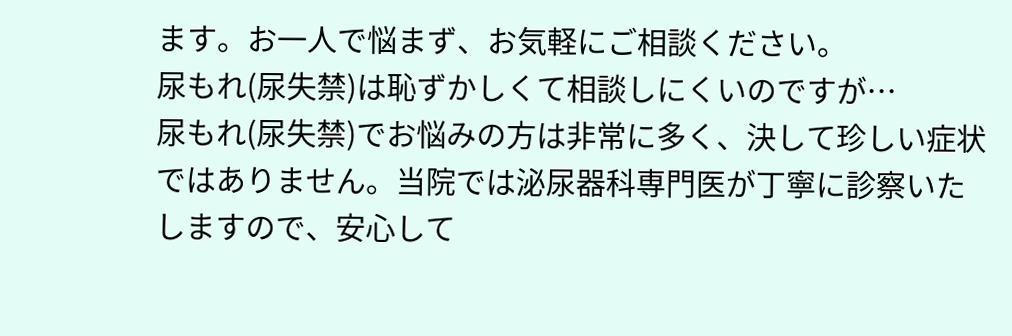ます。お一人で悩まず、お気軽にご相談ください。
尿もれ(尿失禁)は恥ずかしくて相談しにくいのですが…
尿もれ(尿失禁)でお悩みの方は非常に多く、決して珍しい症状ではありません。当院では泌尿器科専門医が丁寧に診察いたしますので、安心して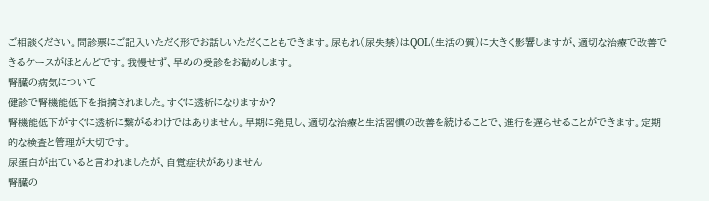ご相談ください。問診票にご記入いただく形でお話しいただくこともできます。尿もれ(尿失禁)はQOL(生活の質)に大きく影響しますが、適切な治療で改善できるケースがほとんどです。我慢せず、早めの受診をお勧めします。
腎臓の病気について
健診で腎機能低下を指摘されました。すぐに透析になりますか?
腎機能低下がすぐに透析に繋がるわけではありません。早期に発見し、適切な治療と生活習慣の改善を続けることで、進行を遅らせることができます。定期的な検査と管理が大切です。
尿蛋白が出ていると言われましたが、自覚症状がありません
腎臓の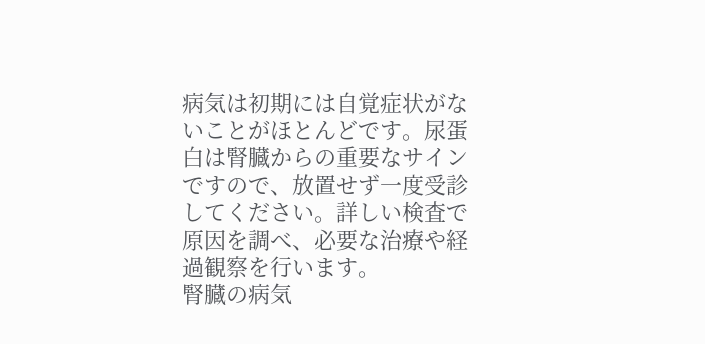病気は初期には自覚症状がないことがほとんどです。尿蛋白は腎臓からの重要なサインですので、放置せず一度受診してください。詳しい検査で原因を調べ、必要な治療や経過観察を行います。
腎臓の病気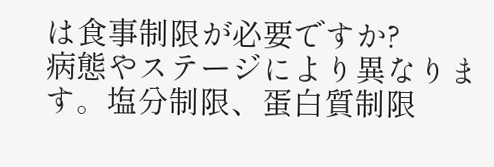は食事制限が必要ですか?
病態やステージにより異なります。塩分制限、蛋白質制限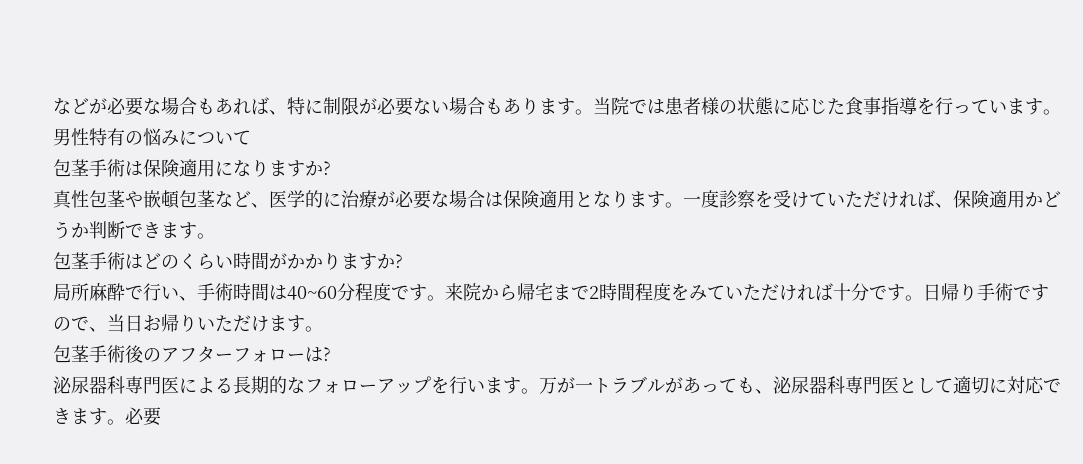などが必要な場合もあれば、特に制限が必要ない場合もあります。当院では患者様の状態に応じた食事指導を行っています。
男性特有の悩みについて
包茎手術は保険適用になりますか?
真性包茎や嵌頓包茎など、医学的に治療が必要な場合は保険適用となります。一度診察を受けていただければ、保険適用かどうか判断できます。
包茎手術はどのくらい時間がかかりますか?
局所麻酔で行い、手術時間は40~60分程度です。来院から帰宅まで2時間程度をみていただければ十分です。日帰り手術ですので、当日お帰りいただけます。
包茎手術後のアフターフォローは?
泌尿器科専門医による長期的なフォローアップを行います。万が一トラブルがあっても、泌尿器科専門医として適切に対応できます。必要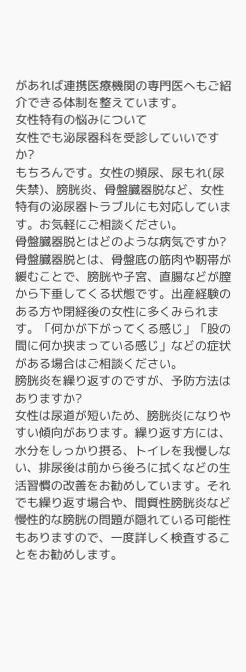があれば連携医療機関の専門医へもご紹介できる体制を整えています。
女性特有の悩みについて
女性でも泌尿器科を受診していいですか?
もちろんです。女性の頻尿、尿もれ(尿失禁)、膀胱炎、骨盤臓器脱など、女性特有の泌尿器トラブルにも対応しています。お気軽にご相談ください。
骨盤臓器脱とはどのような病気ですか?
骨盤臓器脱とは、骨盤底の筋肉や靭帯が緩むことで、膀胱や子宮、直腸などが膣から下垂してくる状態です。出産経験のある方や閉経後の女性に多くみられます。「何かが下がってくる感じ」「股の間に何か挟まっている感じ」などの症状がある場合はご相談ください。
膀胱炎を繰り返すのですが、予防方法はありますか?
女性は尿道が短いため、膀胱炎になりやすい傾向があります。繰り返す方には、水分をしっかり摂る、トイレを我慢しない、排尿後は前から後ろに拭くなどの生活習慣の改善をお勧めしています。それでも繰り返す場合や、間質性膀胱炎など慢性的な膀胱の問題が隠れている可能性もありますので、一度詳しく検査することをお勧めします。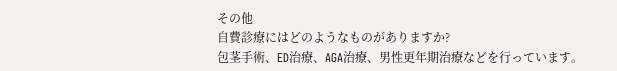その他
自費診療にはどのようなものがありますか?
包茎手術、ED治療、AGA治療、男性更年期治療などを行っています。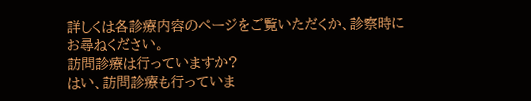詳しくは各診療内容のページをご覧いただくか、診察時にお尋ねください。
訪問診療は行っていますか?
はい、訪問診療も行っていま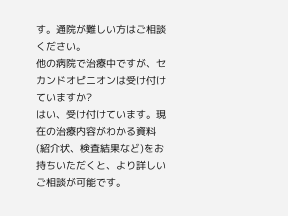す。通院が難しい方はご相談ください。
他の病院で治療中ですが、セカンドオピニオンは受け付けていますか?
はい、受け付けています。現在の治療内容がわかる資料(紹介状、検査結果など)をお持ちいただくと、より詳しいご相談が可能です。